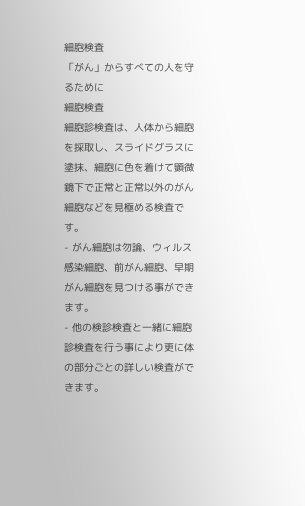細胞検査
「がん」からすべての人を守るために
細胞検査
細胞診検査は、人体から細胞を採取し、スライドグラスに塗抹、細胞に色を着けて顕微鏡下で正常と正常以外のがん細胞などを見極める検査です。
- がん細胞は勿論、ウィルス感染細胞、前がん細胞、早期がん細胞を見つける事ができます。
- 他の検診検査と一緒に細胞診検査を行う事により更に体の部分ごとの詳しい検査ができます。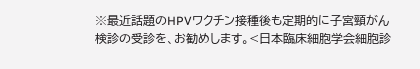※最近話題のHPVワクチン接種後も定期的に子宮頸がん検診の受診を、お勧めします。<日本臨床細胞学会細胞診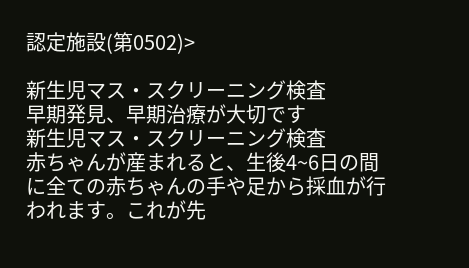認定施設(第0502)>

新生児マス・スクリーニング検査
早期発見、早期治療が大切です
新生児マス・スクリーニング検査
赤ちゃんが産まれると、生後4~6日の間に全ての赤ちゃんの手や足から採血が行われます。これが先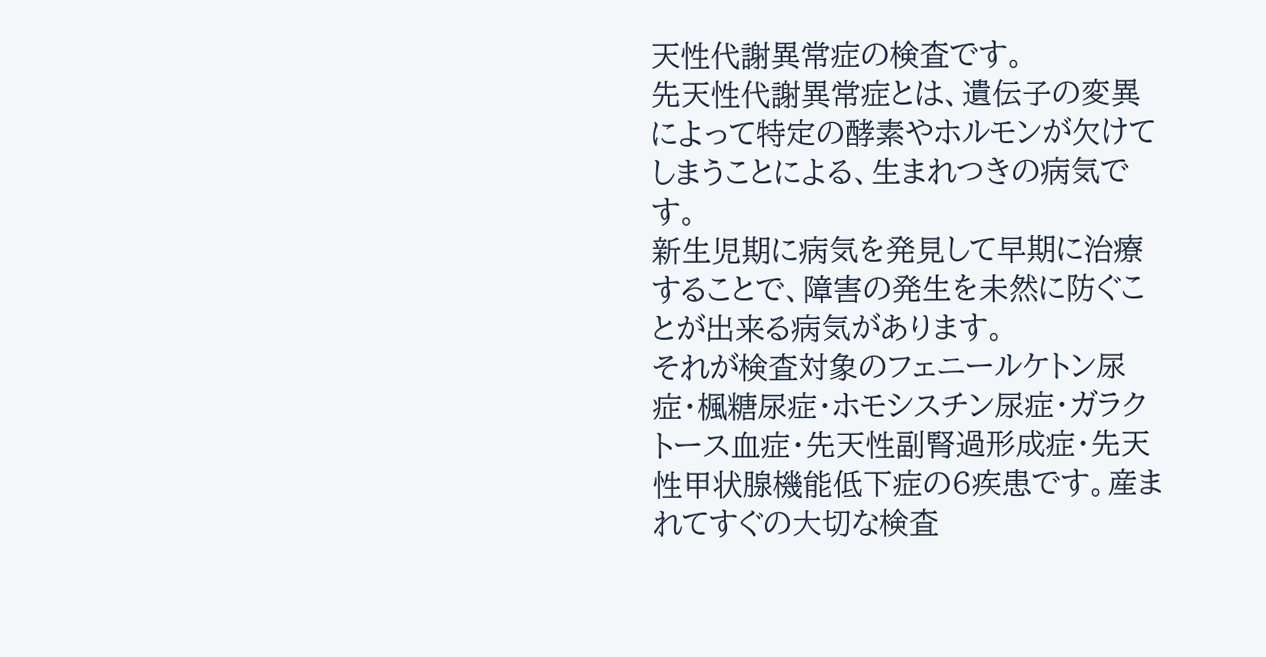天性代謝異常症の検査です。
先天性代謝異常症とは、遺伝子の変異によって特定の酵素やホルモンが欠けてしまうことによる、生まれつきの病気です。
新生児期に病気を発見して早期に治療することで、障害の発生を未然に防ぐことが出来る病気があります。
それが検査対象のフェニールケトン尿症・楓糖尿症・ホモシスチン尿症・ガラクトース血症・先天性副腎過形成症・先天性甲状腺機能低下症の6疾患です。産まれてすぐの大切な検査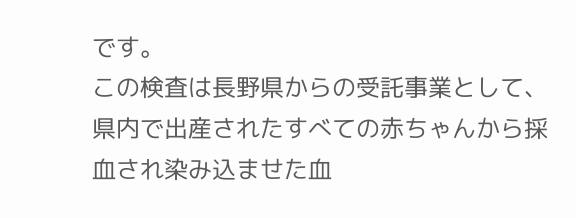です。
この検査は長野県からの受託事業として、県内で出産されたすべての赤ちゃんから採血され染み込ませた血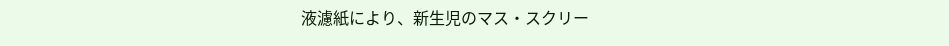液濾紙により、新生児のマス・スクリー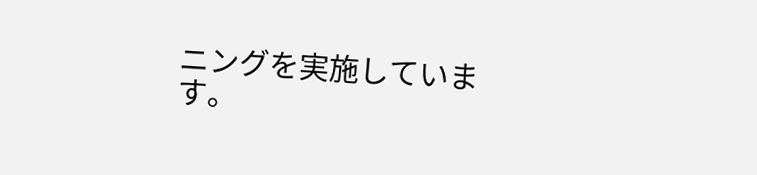ニングを実施しています。